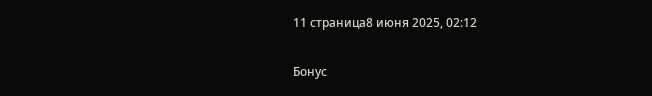11 страница8 июня 2025, 02:12

Бонус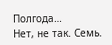Полгода…
Нет, не так. Семь.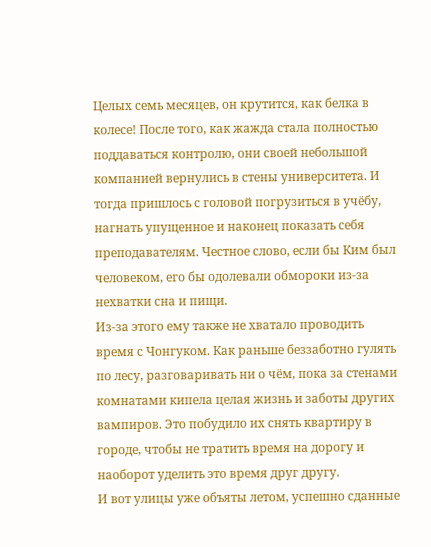Целых семь месяцев, он крутится, как белка в колесе! После того, как жажда стала полностью поддаваться контролю, они своей небольшой компанией вернулись в стены университета. И тогда пришлось с головой погрузиться в учёбу, нагнать упущенное и наконец показать себя преподавателям. Честное слово, если бы Ким был человеком, его бы одолевали обмороки из-за нехватки сна и пищи.
Из-за этого ему также не хватало проводить время с Чонгуком. Как раньше беззаботно гулять по лесу, разговаривать ни о чём, пока за стенами комнатами кипела целая жизнь и заботы других вампиров. Это побудило их снять квартиру в городе, чтобы не тратить время на дорогу и наоборот уделить это время друг другу.
И вот улицы уже объяты летом, успешно сданные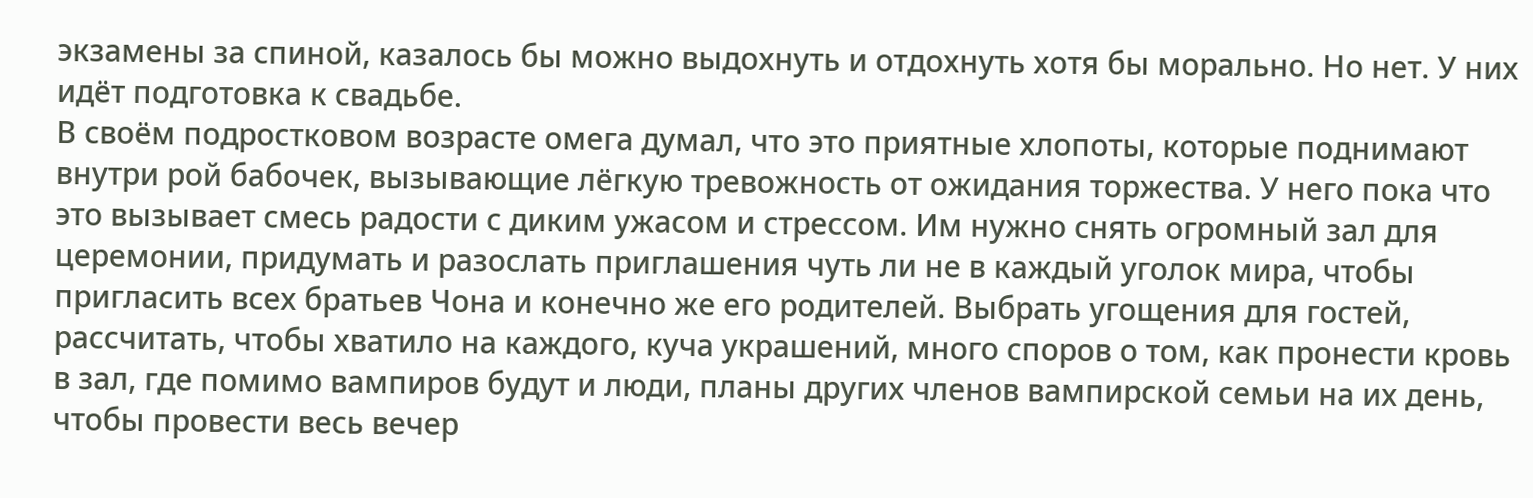экзамены за спиной, казалось бы можно выдохнуть и отдохнуть хотя бы морально. Но нет. У них идёт подготовка к свадьбе.
В своём подростковом возрасте омега думал, что это приятные хлопоты, которые поднимают внутри рой бабочек, вызывающие лёгкую тревожность от ожидания торжества. У него пока что это вызывает смесь радости с диким ужасом и стрессом. Им нужно снять огромный зал для церемонии, придумать и разослать приглашения чуть ли не в каждый уголок мира, чтобы пригласить всех братьев Чона и конечно же его родителей. Выбрать угощения для гостей, рассчитать, чтобы хватило на каждого, куча украшений, много споров о том, как пронести кровь в зал, где помимо вампиров будут и люди, планы других членов вампирской семьи на их день, чтобы провести весь вечер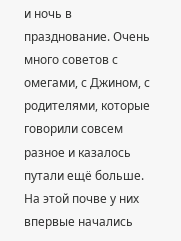и ночь в празднование. Очень много советов с омегами, с Джином, с родителями, которые говорили совсем разное и казалось путали ещё больше.
На этой почве у них впервые начались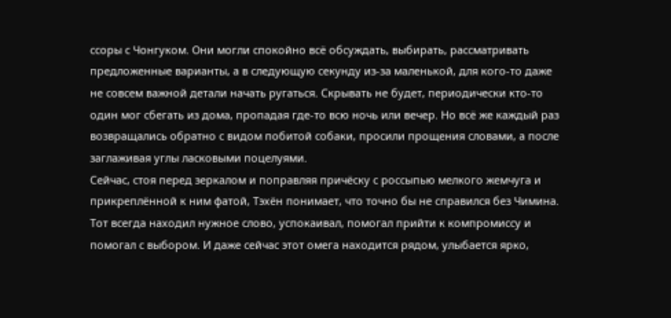ссоры с Чонгуком. Они могли спокойно всё обсуждать, выбирать, рассматривать предложенные варианты, а в следующую секунду из-за маленькой, для кого-то даже не совсем важной детали начать ругаться. Скрывать не будет, периодически кто-то один мог сбегать из дома, пропадая где-то всю ночь или вечер. Но всё же каждый раз возвращались обратно с видом побитой собаки, просили прощения словами, а после заглаживая углы ласковыми поцелуями.
Сейчас, стоя перед зеркалом и поправляя причёску с россыпью мелкого жемчуга и прикреплённой к ним фатой, Тэхён понимает, что точно бы не справился без Чимина. Тот всегда находил нужное слово, успокаивал, помогал прийти к компромиссу и помогал с выбором. И даже сейчас этот омега находится рядом, улыбается ярко,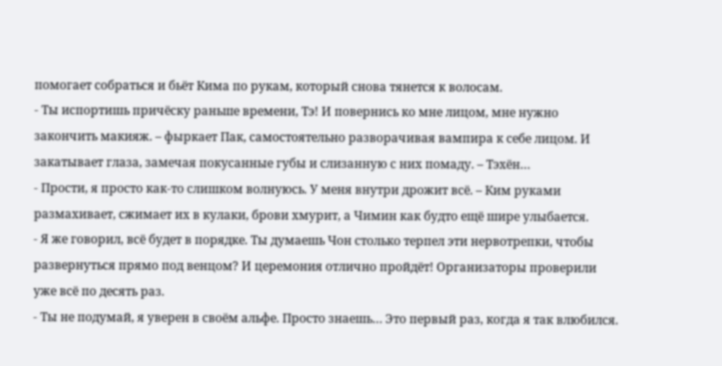помогает собраться и бьёт Кима по рукам, который снова тянется к волосам.
- Ты испортишь причёску раньше времени, Тэ! И повернись ко мне лицом, мне нужно закончить макияж. – фыркает Пак, самостоятельно разворачивая вампира к себе лицом. И закатывает глаза, замечая покусанные губы и слизанную с них помаду. – Тэхён…
- Прости, я просто как-то слишком волнуюсь. У меня внутри дрожит всё. – Ким руками размахивает, сжимает их в кулаки, брови хмурит, а Чимин как будто ещё шире улыбается.
- Я же говорил, всё будет в порядке. Ты думаешь Чон столько терпел эти нервотрепки, чтобы развернуться прямо под венцом? И церемония отлично пройдёт! Организаторы проверили уже всё по десять раз.
- Ты не подумай, я уверен в своём альфе. Просто знаешь… Это первый раз, когда я так влюбился.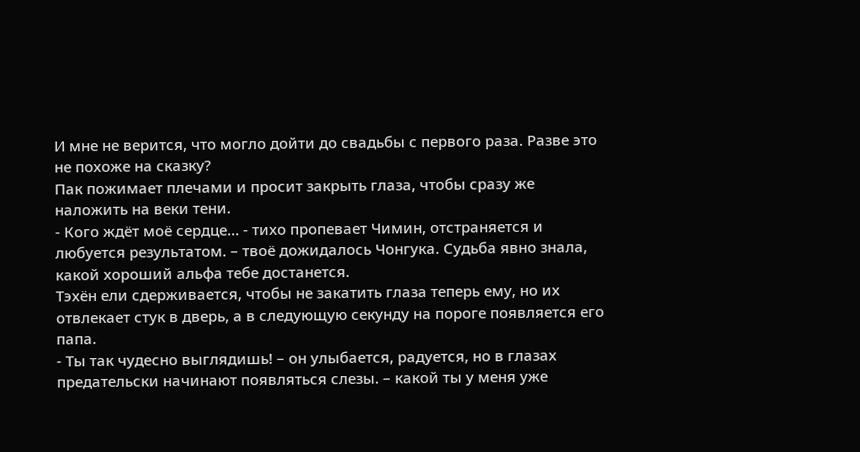И мне не верится, что могло дойти до свадьбы с первого раза. Разве это не похоже на сказку?
Пак пожимает плечами и просит закрыть глаза, чтобы сразу же наложить на веки тени.
- Кого ждёт моё сердце… - тихо пропевает Чимин, отстраняется и любуется результатом. – твоё дожидалось Чонгука. Судьба явно знала, какой хороший альфа тебе достанется.
Тэхён ели сдерживается, чтобы не закатить глаза теперь ему, но их отвлекает стук в дверь, а в следующую секунду на пороге появляется его папа.
- Ты так чудесно выглядишь! – он улыбается, радуется, но в глазах предательски начинают появляться слезы. – какой ты у меня уже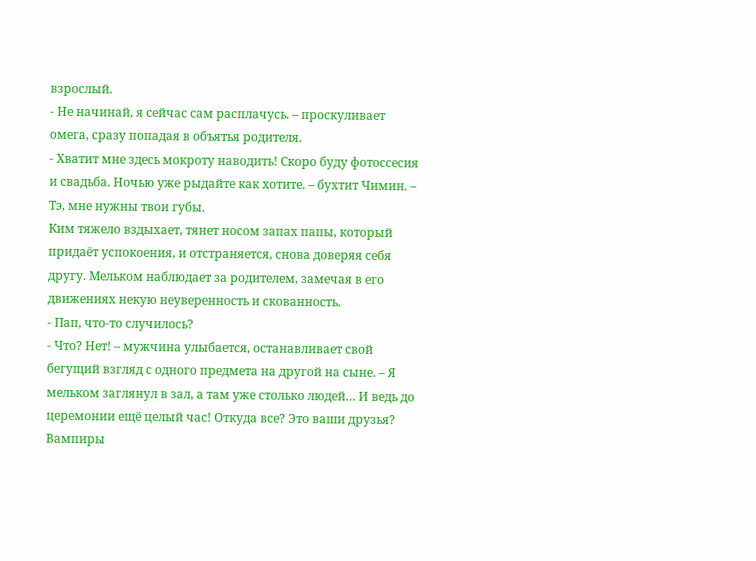взрослый.
- Не начинай, я сейчас сам расплачусь. – проскуливает омега, сразу попадая в объятья родителя.
- Хватит мне здесь мокроту наводить! Скоро буду фотоссесия и свадьба. Ночью уже рыдайте как хотите. – бухтит Чимин. – Тэ, мне нужны твои губы.
Ким тяжело вздыхает, тянет носом запах папы, который придаёт успокоения, и отстраняется, снова доверяя себя другу. Мельком наблюдает за родителем, замечая в его движениях некую неуверенность и скованность.
- Пап, что-то случилось?
- Что? Нет! – мужчина улыбается, останавливает свой бегущий взгляд с одного предмета на другой на сыне. – Я мельком заглянул в зал, а там уже столько людей… И ведь до церемонии ещё целый час! Откуда все? Это ваши друзья?
Вампиры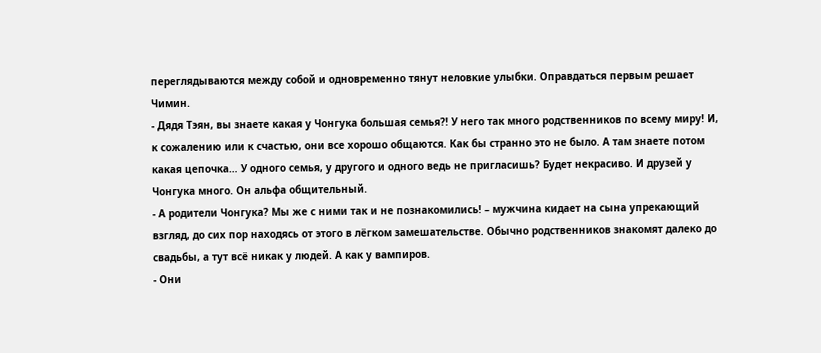переглядываются между собой и одновременно тянут неловкие улыбки. Оправдаться первым решает Чимин.
- Дядя Тэян, вы знаете какая у Чонгука большая семья?! У него так много родственников по всему миру! И, к сожалению или к счастью, они все хорошо общаются. Как бы странно это не было. А там знаете потом какая цепочка… У одного семья, у другого и одного ведь не пригласишь? Будет некрасиво. И друзей у Чонгука много. Он альфа общительный.
- А родители Чонгука? Мы же с ними так и не познакомились! – мужчина кидает на сына упрекающий взгляд, до сих пор находясь от этого в лёгком замешательстве. Обычно родственников знакомят далеко до свадьбы, а тут всё никак у людей. А как у вампиров.
- Они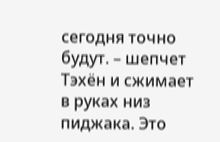сегодня точно будут. – шепчет Тэхён и сжимает в руках низ пиджака. Это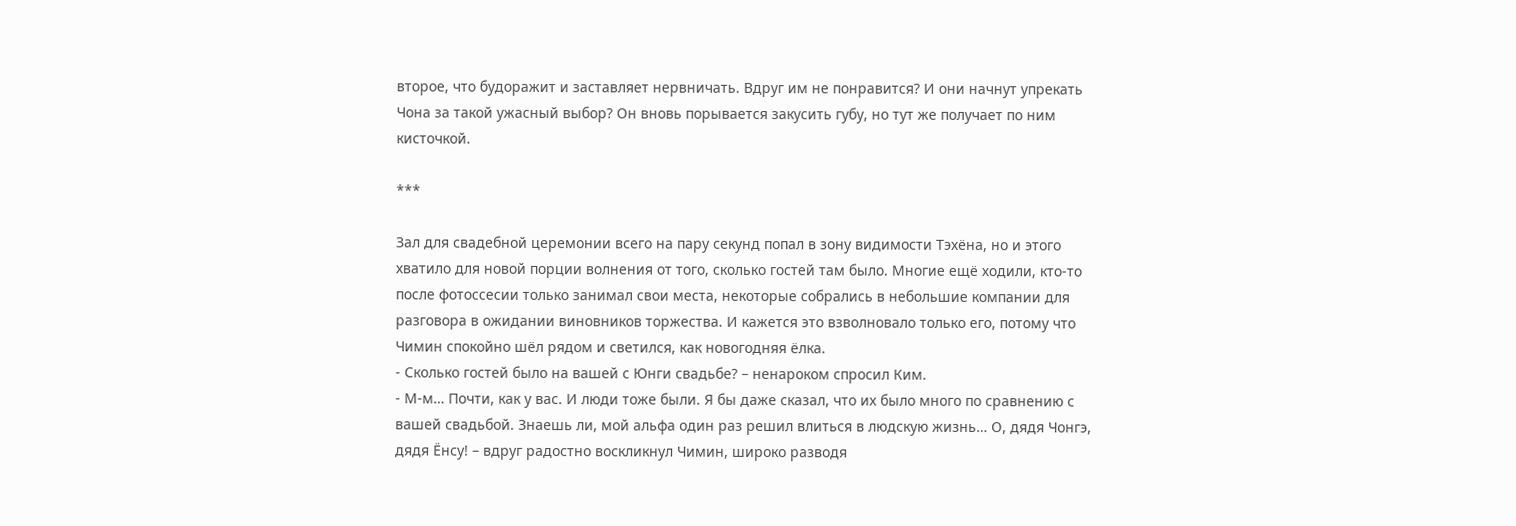второе, что будоражит и заставляет нервничать. Вдруг им не понравится? И они начнут упрекать Чона за такой ужасный выбор? Он вновь порывается закусить губу, но тут же получает по ним кисточкой.

***

Зал для свадебной церемонии всего на пару секунд попал в зону видимости Тэхёна, но и этого хватило для новой порции волнения от того, сколько гостей там было. Многие ещё ходили, кто-то после фотоссесии только занимал свои места, некоторые собрались в небольшие компании для разговора в ожидании виновников торжества. И кажется это взволновало только его, потому что Чимин спокойно шёл рядом и светился, как новогодняя ёлка.
- Сколько гостей было на вашей с Юнги свадьбе? – ненароком спросил Ким.
- М-м… Почти, как у вас. И люди тоже были. Я бы даже сказал, что их было много по сравнению с вашей свадьбой. Знаешь ли, мой альфа один раз решил влиться в людскую жизнь… О, дядя Чонгэ, дядя Ёнсу! – вдруг радостно воскликнул Чимин, широко разводя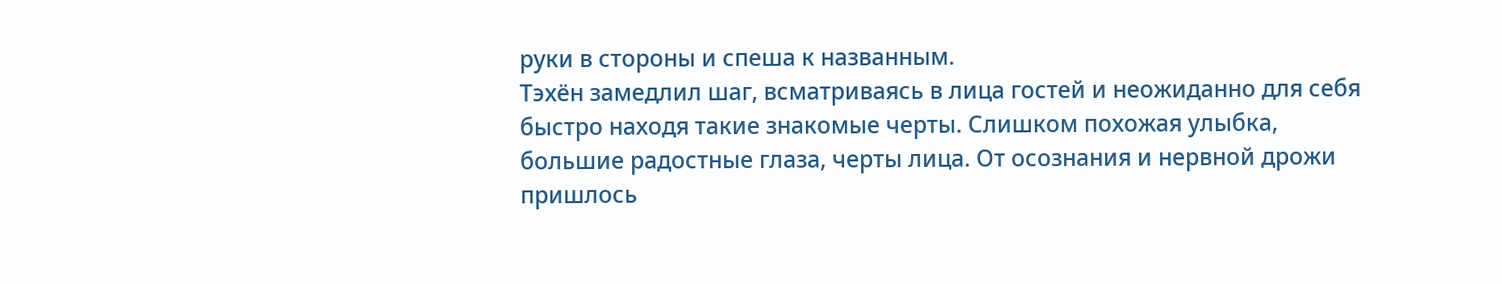руки в стороны и спеша к названным.
Тэхён замедлил шаг, всматриваясь в лица гостей и неожиданно для себя быстро находя такие знакомые черты. Слишком похожая улыбка, большие радостные глаза, черты лица. От осознания и нервной дрожи пришлось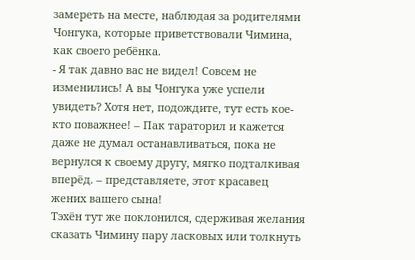замереть на месте, наблюдая за родителями Чонгука, которые приветствовали Чимина, как своего ребёнка.
- Я так давно вас не видел! Совсем не изменились! А вы Чонгука уже успели увидеть? Хотя нет, подождите, тут есть кое-кто поважнее! – Пак тараторил и кажется даже не думал останавливаться, пока не вернулся к своему другу, мягко подталкивая вперёд. – представляете, этот красавец  жених вашего сына!
Тэхён тут же поклонился, сдерживая желания сказать Чимину пару ласковых или толкнуть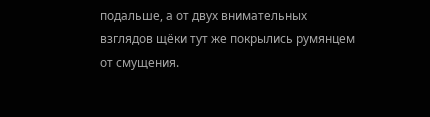подальше, а от двух внимательных взглядов щёки тут же покрылись румянцем от смущения.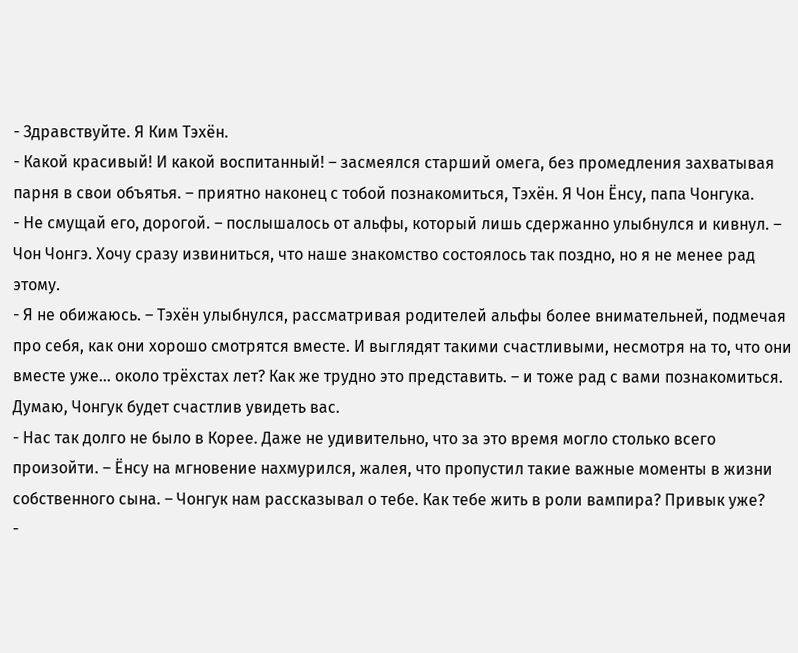- Здравствуйте. Я Ким Тэхён.
- Какой красивый! И какой воспитанный! – засмеялся старший омега, без промедления захватывая парня в свои объятья. – приятно наконец с тобой познакомиться, Тэхён. Я Чон Ёнсу, папа Чонгука.
- Не смущай его, дорогой. – послышалось от альфы, который лишь сдержанно улыбнулся и кивнул. – Чон Чонгэ. Хочу сразу извиниться, что наше знакомство состоялось так поздно, но я не менее рад этому.
- Я не обижаюсь. – Тэхён улыбнулся, рассматривая родителей альфы более внимательней, подмечая про себя, как они хорошо смотрятся вместе. И выглядят такими счастливыми, несмотря на то, что они вместе уже… около трёхстах лет? Как же трудно это представить. – и тоже рад с вами познакомиться. Думаю, Чонгук будет счастлив увидеть вас.
- Нас так долго не было в Корее. Даже не удивительно, что за это время могло столько всего произойти. – Ёнсу на мгновение нахмурился, жалея, что пропустил такие важные моменты в жизни собственного сына. – Чонгук нам рассказывал о тебе. Как тебе жить в роли вампира? Привык уже?
-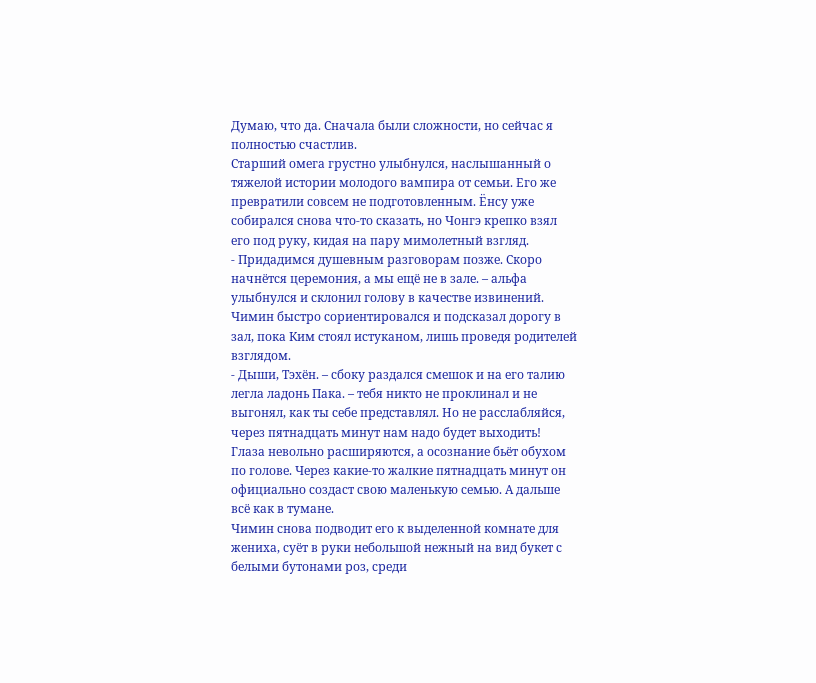Думаю, что да. Сначала были сложности, но сейчас я полностью счастлив.
Старший омега грустно улыбнулся, наслышанный о тяжелой истории молодого вампира от семьи. Его же превратили совсем не подготовленным. Ёнсу уже собирался снова что-то сказать, но Чонгэ крепко взял его под руку, кидая на пару мимолетный взгляд.
- Придадимся душевным разговорам позже. Скоро начнётся церемония, а мы ещё не в зале. – альфа улыбнулся и склонил голову в качестве извинений.
Чимин быстро сориентировался и подсказал дорогу в зал, пока Ким стоял истуканом, лишь проведя родителей взглядом.
- Дыши, Тэхён. – сбоку раздался смешок и на его талию легла ладонь Пака. – тебя никто не проклинал и не выгонял, как ты себе представлял. Но не расслабляйся, через пятнадцать минут нам надо будет выходить!
Глаза невольно расширяются, а осознание бьёт обухом по голове. Через какие-то жалкие пятнадцать минут он официально создаст свою маленькую семью. А дальше всё как в тумане.
Чимин снова подводит его к выделенной комнате для жениха, суёт в руки небольшой нежный на вид букет с белыми бутонами роз, среди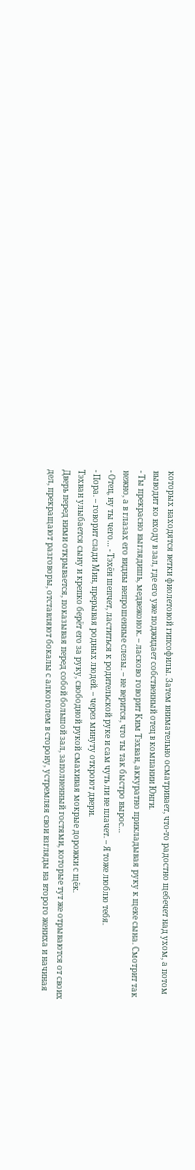которых находятся ветки фиолетовой гипсофилы. Затем внимательно осматривает, что-то радостно щебечет над ухом, а потом выводит ко входу в зал, где его уже поджидает собственный отец в компании Юнги.
- Ты прекрасно выглядишь, медвежонок. – ласково говорит Ким Тэхван, аккуратно прикладывая руку к щеке сына. Смотрит так нежно, а в глазах его видны непрошенные слезы. – не верится, что ты так быстро вырос…
- Отец, ну ты чего… - Тэхён шепчет, ластиться к родительской руке и сам чуть ли не плачет. – Я тоже люблю тебя.
- Пора. – говорит сзади Мин, прерывая родных людей. – через минуту откроют двери.
Тэхван улыбается сыну и крепко берёт его за руку, свободной рукой смахивая мокрые дорожки с щёк.
Дверь перед ними открывается, показывая перед собой большой зал, заполненный гостями, которые тут же отрываются от своих дел, прекращают разговоры, отставляют бокалы с алкоголем в сторону, устремляя свои взгляды на второго жениха и начиная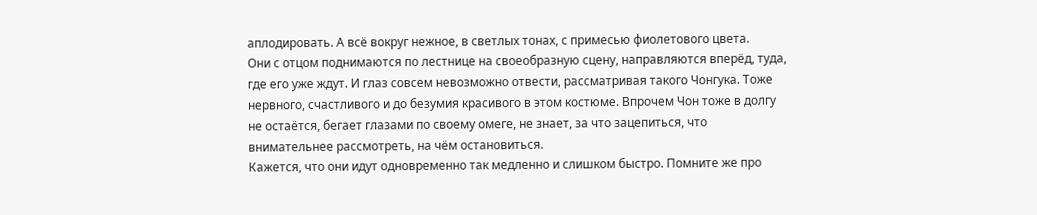аплодировать. А всё вокруг нежное, в светлых тонах, с примесью фиолетового цвета.
Они с отцом поднимаются по лестнице на своеобразную сцену, направляются вперёд, туда, где его уже ждут. И глаз совсем невозможно отвести, рассматривая такого Чонгука. Тоже нервного, счастливого и до безумия красивого в этом костюме. Впрочем Чон тоже в долгу не остаётся, бегает глазами по своему омеге, не знает, за что зацепиться, что внимательнее рассмотреть, на чём остановиться.
Кажется, что они идут одновременно так медленно и слишком быстро. Помните же про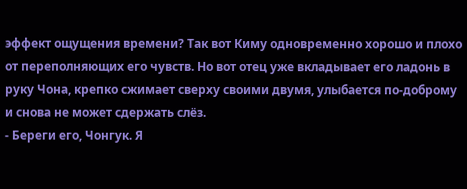эффект ощущения времени? Так вот Киму одновременно хорошо и плохо от переполняющих его чувств. Но вот отец уже вкладывает его ладонь в руку Чона, крепко сжимает сверху своими двумя, улыбается по-доброму и снова не может сдержать слёз.
- Береги его, Чонгук. Я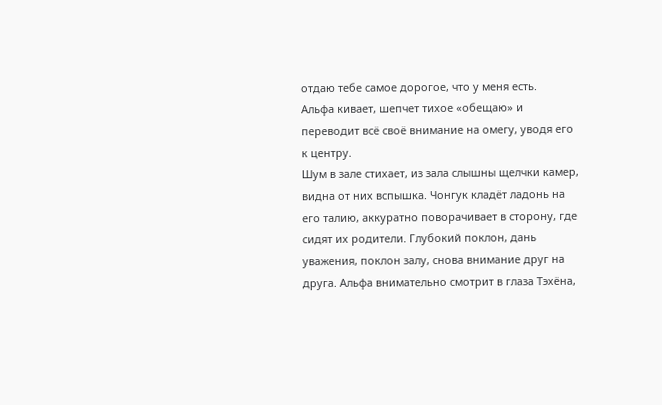отдаю тебе самое дорогое, что у меня есть.
Альфа кивает, шепчет тихое «обещаю» и переводит всё своё внимание на омегу, уводя его к центру.
Шум в зале стихает, из зала слышны щелчки камер, видна от них вспышка. Чонгук кладёт ладонь на его талию, аккуратно поворачивает в сторону, где сидят их родители. Глубокий поклон, дань уважения, поклон залу, снова внимание друг на друга. Альфа внимательно смотрит в глаза Тэхёна,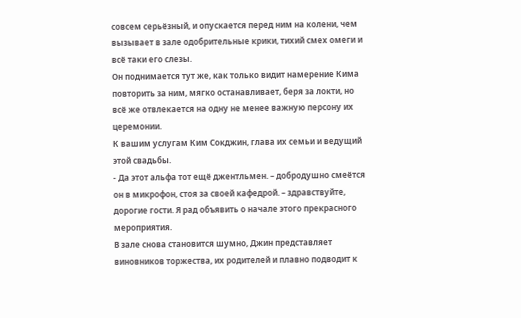совсем серьёзный, и опускается перед ним на колени, чем вызывает в зале одобрительные крики, тихий смех омеги и всё таки его слезы.
Он поднимается тут же, как только видит намерение Кима повторить за ним, мягко останавливает, беря за локти, но всё же отвлекается на одну не менее важную персону их церемонии.
К вашим услугам Ким Сокджин, глава их семьи и ведущий этой свадьбы.
- Да этот альфа тот ещё джентльмен. – добродушно смеётся он в микрофон, стоя за своей кафедрой. – здравствуйте, дорогие гости. Я рад объявить о начале этого прекрасного мероприятия.
В зале снова становится шумно, Джин представляет виновников торжества, их родителей и плавно подводит к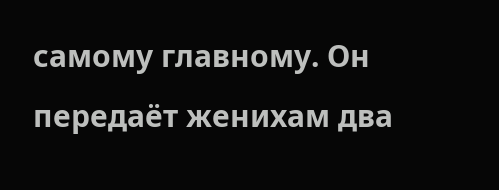самому главному. Он передаёт женихам два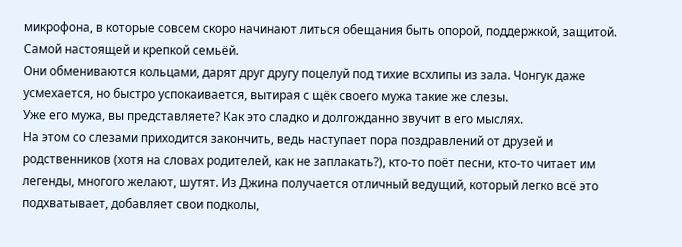микрофона, в которые совсем скоро начинают литься обещания быть опорой, поддержкой, защитой. Самой настоящей и крепкой семьёй.
Они обмениваются кольцами, дарят друг другу поцелуй под тихие всхлипы из зала. Чонгук даже усмехается, но быстро успокаивается, вытирая с щёк своего мужа такие же слезы.
Уже его мужа, вы представляете? Как это сладко и долгожданно звучит в его мыслях.
На этом со слезами приходится закончить, ведь наступает пора поздравлений от друзей и родственников (хотя на словах родителей, как не заплакать?), кто-то поёт песни, кто-то читает им легенды, многого желают, шутят. Из Джина получается отличный ведущий, который легко всё это подхватывает, добавляет свои подколы,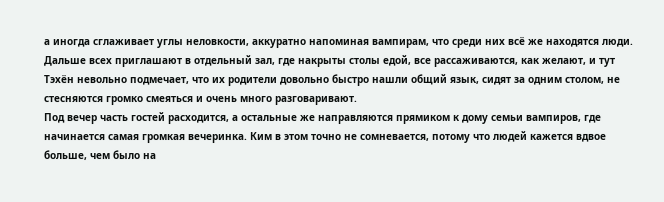а иногда сглаживает углы неловкости, аккуратно напоминая вампирам, что среди них всё же находятся люди.
Дальше всех приглашают в отдельный зал, где накрыты столы едой, все рассаживаются, как желают, и тут Тэхён невольно подмечает, что их родители довольно быстро нашли общий язык, сидят за одним столом, не стесняются громко смеяться и очень много разговаривают.
Под вечер часть гостей расходится, а остальные же направляются прямиком к дому семьи вампиров, где начинается самая громкая вечеринка. Ким в этом точно не сомневается, потому что людей кажется вдвое больше, чем было на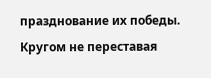празднование их победы.
Кругом не переставая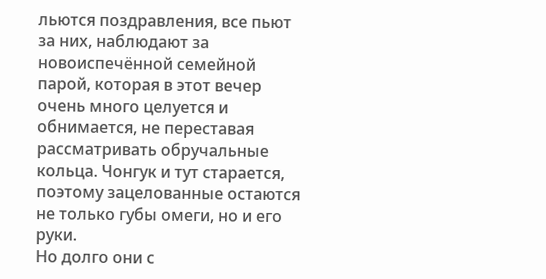льются поздравления, все пьют за них, наблюдают за новоиспечённой семейной парой, которая в этот вечер очень много целуется и обнимается, не переставая рассматривать обручальные кольца. Чонгук и тут старается, поэтому зацелованные остаются не только губы омеги, но и его руки.
Но долго они с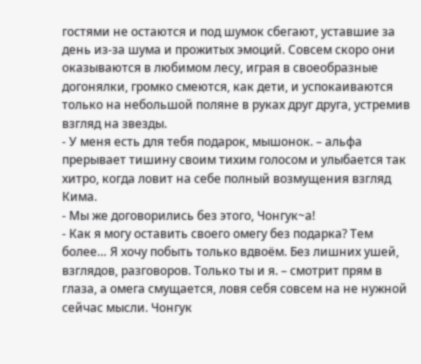гостями не остаются и под шумок сбегают, уставшие за день из-за шума и прожитых эмоций. Совсем скоро они оказываются в любимом лесу, играя в своеобразные догонялки, громко смеются, как дети, и успокаиваются только на небольшой поляне в руках друг друга, устремив взгляд на звезды.
- У меня есть для тебя подарок, мышонок. – альфа прерывает тишину своим тихим голосом и улыбается так хитро, когда ловит на себе полный возмущения взгляд Кима.
- Мы же договорились без этого, Чонгук~а!
- Как я могу оставить своего омегу без подарка? Тем более… Я хочу побыть только вдвоём. Без лишних ушей, взглядов, разговоров. Только ты и я. – смотрит прям в глаза, а омега смущается, ловя себя совсем на не нужной сейчас мысли. Чонгук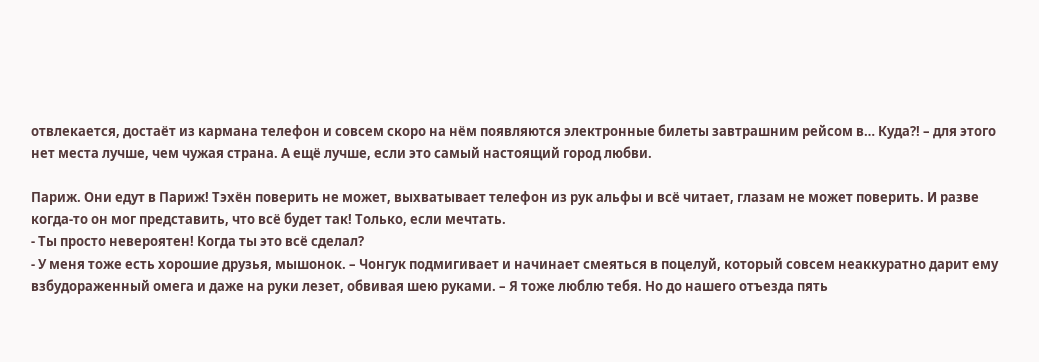отвлекается, достаёт из кармана телефон и совсем скоро на нём появляются электронные билеты завтрашним рейсом в… Куда?! – для этого нет места лучше, чем чужая страна. А ещё лучше, если это самый настоящий город любви.

Париж. Они едут в Париж! Тэхён поверить не может, выхватывает телефон из рук альфы и всё читает, глазам не может поверить. И разве когда-то он мог представить, что всё будет так! Только, если мечтать.
- Ты просто невероятен! Когда ты это всё сделал?
- У меня тоже есть хорошие друзья, мышонок. – Чонгук подмигивает и начинает смеяться в поцелуй, который совсем неаккуратно дарит ему взбудораженный омега и даже на руки лезет, обвивая шею руками. – Я тоже люблю тебя. Но до нашего отъезда пять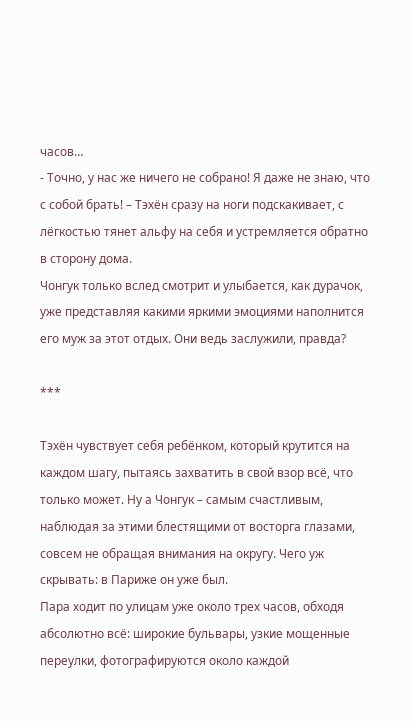часов…
- Точно, у нас же ничего не собрано! Я даже не знаю, что с собой брать! – Тэхён сразу на ноги подскакивает, с лёгкостью тянет альфу на себя и устремляется обратно в сторону дома.
Чонгук только вслед смотрит и улыбается, как дурачок, уже представляя какими яркими эмоциями наполнится его муж за этот отдых. Они ведь заслужили, правда?

***

Тэхён чувствует себя ребёнком, который крутится на каждом шагу, пытаясь захватить в свой взор всё, что только может. Ну а Чонгук – самым счастливым, наблюдая за этими блестящими от восторга глазами, совсем не обращая внимания на округу. Чего уж скрывать: в Париже он уже был.
Пара ходит по улицам уже около трех часов, обходя абсолютно всё: широкие бульвары, узкие мощенные переулки, фотографируются около каждой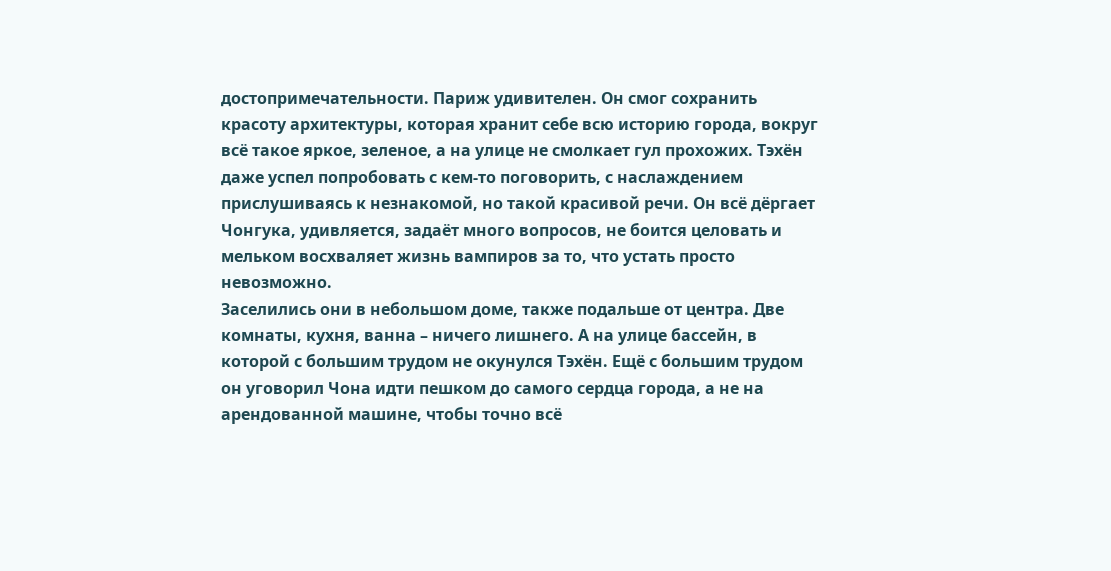достопримечательности. Париж удивителен. Он смог сохранить красоту архитектуры, которая хранит себе всю историю города, вокруг всё такое яркое, зеленое, а на улице не смолкает гул прохожих. Тэхён даже успел попробовать с кем-то поговорить, с наслаждением прислушиваясь к незнакомой, но такой красивой речи. Он всё дёргает Чонгука, удивляется, задаёт много вопросов, не боится целовать и мельком восхваляет жизнь вампиров за то, что устать просто невозможно.
Заселились они в небольшом доме, также подальше от центра. Две комнаты, кухня, ванна – ничего лишнего. А на улице бассейн, в которой с большим трудом не окунулся Тэхён. Ещё с большим трудом он уговорил Чона идти пешком до самого сердца города, а не на арендованной машине, чтобы точно всё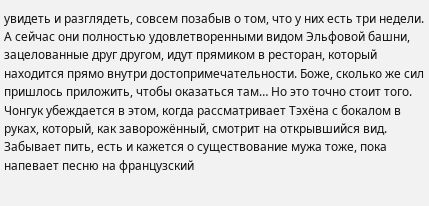увидеть и разглядеть, совсем позабыв о том, что у них есть три недели.
А сейчас они полностью удовлетворенными видом Эльфовой башни, зацелованные друг другом, идут прямиком в ресторан, который находится прямо внутри достопримечательности. Боже, сколько же сил пришлось приложить, чтобы оказаться там… Но это точно стоит того.
Чонгук убеждается в этом, когда рассматривает Тэхёна с бокалом в руках, который, как заворожённый, смотрит на открывшийся вид. Забывает пить, есть и кажется о существование мужа тоже, пока напевает песню на французский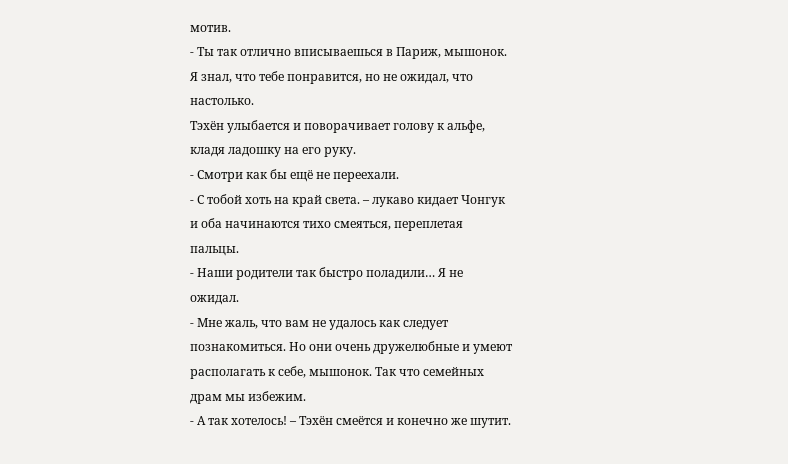мотив.
- Ты так отлично вписываешься в Париж, мышонок. Я знал, что тебе понравится, но не ожидал, что настолько.
Тэхён улыбается и поворачивает голову к альфе, кладя ладошку на его руку.
- Смотри как бы ещё не переехали.
- С тобой хоть на край света. – лукаво кидает Чонгук и оба начинаются тихо смеяться, переплетая пальцы.
- Наши родители так быстро поладили… Я не ожидал.
- Мне жаль, что вам не удалось как следует познакомиться. Но они очень дружелюбные и умеют располагать к себе, мышонок. Так что семейных драм мы избежим.
- А так хотелось! – Тэхён смеётся и конечно же шутит.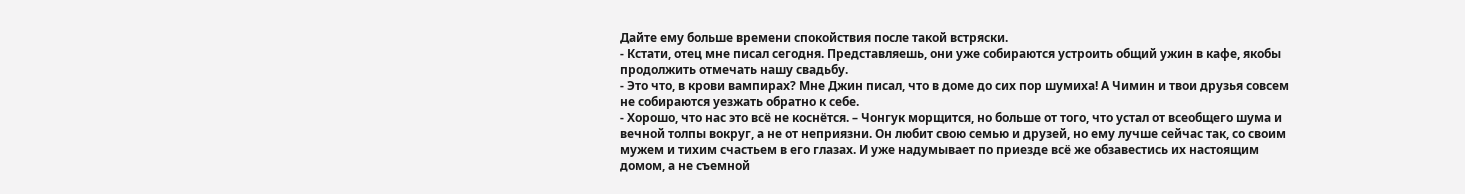Дайте ему больше времени спокойствия после такой встряски.
- Кстати, отец мне писал сегодня. Представляешь, они уже собираются устроить общий ужин в кафе, якобы продолжить отмечать нашу свадьбу.
- Это что, в крови вампирах? Мне Джин писал, что в доме до сих пор шумиха! А Чимин и твои друзья совсем не собираются уезжать обратно к себе.
- Хорошо, что нас это всё не коснётся. – Чонгук морщится, но больше от того, что устал от всеобщего шума и вечной толпы вокруг, а не от неприязни. Он любит свою семью и друзей, но ему лучше сейчас так, со своим мужем и тихим счастьем в его глазах. И уже надумывает по приезде всё же обзавестись их настоящим домом, а не съемной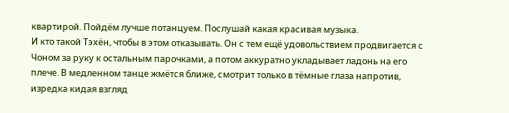квартирой. Пойдём лучше потанцуем. Послушай какая красивая музыка.
И кто такой Тэхён, чтобы в этом отказывать. Он с тем ещё удовольствием продвигается с Чоном за руку к остальным парочками, а потом аккуратно укладывает ладонь на его плече. В медленном танце жмётся ближе, смотрит только в тёмные глаза напротив, изредка кидая взгляд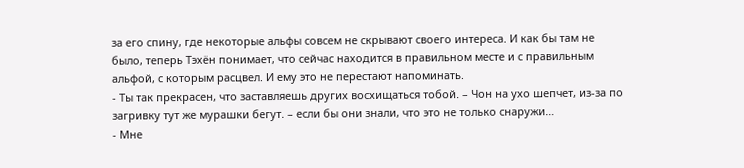за его спину, где некоторые альфы совсем не скрывают своего интереса. И как бы там не было, теперь Тэхён понимает, что сейчас находится в правильном месте и с правильным альфой, с которым расцвел. И ему это не перестают напоминать.
- Ты так прекрасен, что заставляешь других восхищаться тобой. – Чон на ухо шепчет, из-за по загривку тут же мурашки бегут. – если бы они знали, что это не только снаружи…
- Мне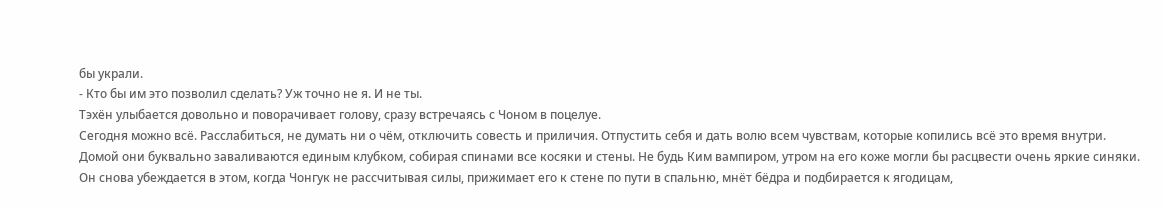бы украли.
- Кто бы им это позволил сделать? Уж точно не я. И не ты.
Тэхён улыбается довольно и поворачивает голову, сразу встречаясь с Чоном в поцелуе.
Сегодня можно всё. Расслабиться, не думать ни о чём, отключить совесть и приличия. Отпустить себя и дать волю всем чувствам, которые копились всё это время внутри.
Домой они буквально заваливаются единым клубком, собирая спинами все косяки и стены. Не будь Ким вампиром, утром на его коже могли бы расцвести очень яркие синяки. Он снова убеждается в этом, когда Чонгук не рассчитывая силы, прижимает его к стене по пути в спальню, мнёт бёдра и подбирается к ягодицам,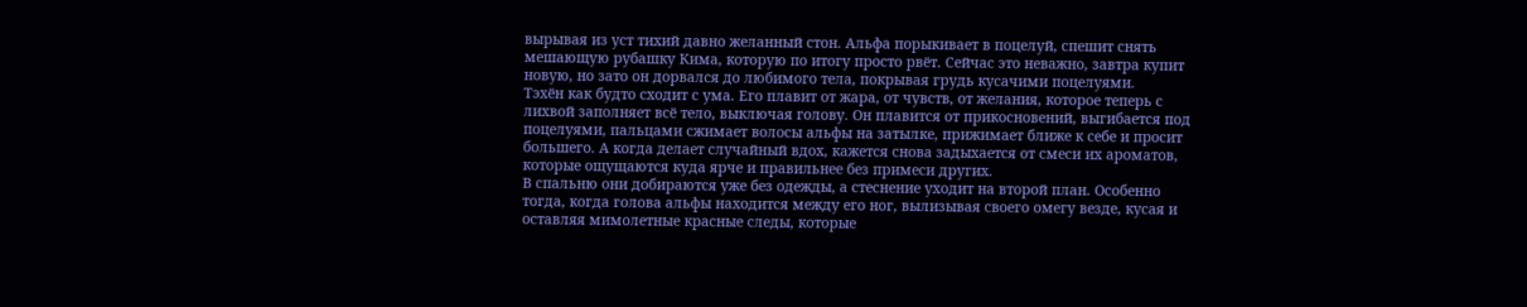вырывая из уст тихий давно желанный стон. Альфа порыкивает в поцелуй, спешит снять мешающую рубашку Кима, которую по итогу просто рвёт. Сейчас это неважно, завтра купит новую, но зато он дорвался до любимого тела, покрывая грудь кусачими поцелуями.
Тэхён как будто сходит с ума. Его плавит от жара, от чувств, от желания, которое теперь с лихвой заполняет всё тело, выключая голову. Он плавится от прикосновений, выгибается под поцелуями, пальцами сжимает волосы альфы на затылке, прижимает ближе к себе и просит большего. А когда делает случайный вдох, кажется снова задыхается от смеси их ароматов, которые ощущаются куда ярче и правильнее без примеси других.
В спальню они добираются уже без одежды, а стеснение уходит на второй план. Особенно тогда, когда голова альфы находится между его ног, вылизывая своего омегу везде, кусая и оставляя мимолетные красные следы, которые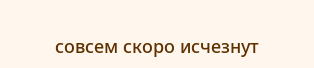совсем скоро исчезнут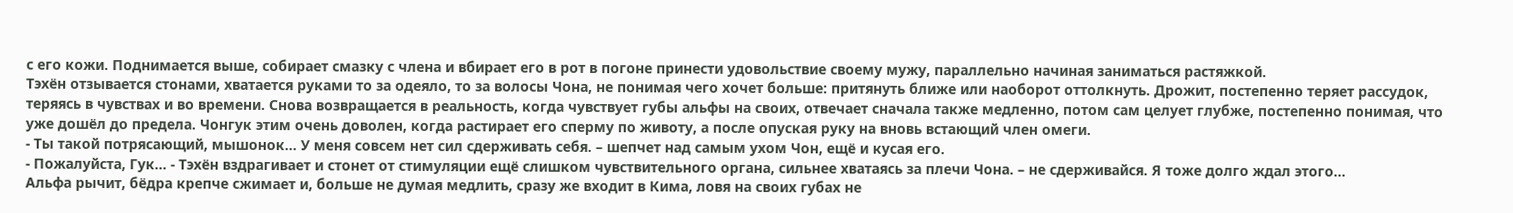с его кожи. Поднимается выше, собирает смазку с члена и вбирает его в рот в погоне принести удовольствие своему мужу, параллельно начиная заниматься растяжкой.
Тэхён отзывается стонами, хватается руками то за одеяло, то за волосы Чона, не понимая чего хочет больше: притянуть ближе или наоборот оттолкнуть. Дрожит, постепенно теряет рассудок, теряясь в чувствах и во времени. Снова возвращается в реальность, когда чувствует губы альфы на своих, отвечает сначала также медленно, потом сам целует глубже, постепенно понимая, что уже дошёл до предела. Чонгук этим очень доволен, когда растирает его сперму по животу, а после опуская руку на вновь встающий член омеги.
- Ты такой потрясающий, мышонок… У меня совсем нет сил сдерживать себя. – шепчет над самым ухом Чон, ещё и кусая его.
- Пожалуйста, Гук… - Тэхён вздрагивает и стонет от стимуляции ещё слишком чувствительного органа, сильнее хватаясь за плечи Чона. – не сдерживайся. Я тоже долго ждал этого…
Альфа рычит, бёдра крепче сжимает и, больше не думая медлить, сразу же входит в Кима, ловя на своих губах не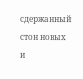сдержанный стон новых и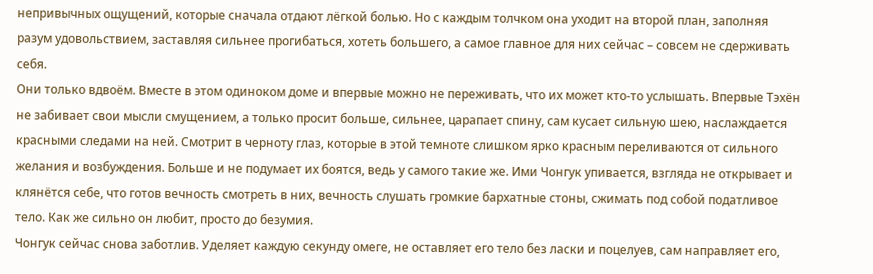непривычных ощущений, которые сначала отдают лёгкой болью. Но с каждым толчком она уходит на второй план, заполняя разум удовольствием, заставляя сильнее прогибаться, хотеть большего, а самое главное для них сейчас – совсем не сдерживать себя.
Они только вдвоём. Вместе в этом одиноком доме и впервые можно не переживать, что их может кто-то услышать. Впервые Тэхён не забивает свои мысли смущением, а только просит больше, сильнее, царапает спину, сам кусает сильную шею, наслаждается красными следами на ней. Смотрит в черноту глаз, которые в этой темноте слишком ярко красным переливаются от сильного желания и возбуждения. Больше и не подумает их боятся, ведь у самого такие же. Ими Чонгук упивается, взгляда не открывает и клянётся себе, что готов вечность смотреть в них, вечность слушать громкие бархатные стоны, сжимать под собой податливое тело. Как же сильно он любит, просто до безумия.
Чонгук сейчас снова заботлив. Уделяет каждую секунду омеге, не оставляет его тело без ласки и поцелуев, сам направляет его,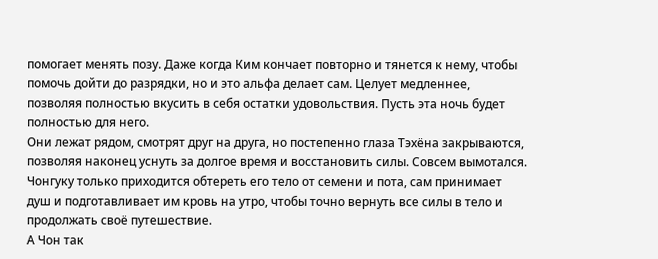помогает менять позу. Даже когда Ким кончает повторно и тянется к нему, чтобы помочь дойти до разрядки, но и это альфа делает сам. Целует медленнее, позволяя полностью вкусить в себя остатки удовольствия. Пусть эта ночь будет полностью для него.
Они лежат рядом, смотрят друг на друга, но постепенно глаза Тэхёна закрываются, позволяя наконец уснуть за долгое время и восстановить силы. Совсем вымотался. Чонгуку только приходится обтереть его тело от семени и пота, сам принимает душ и подготавливает им кровь на утро, чтобы точно вернуть все силы в тело и продолжать своё путешествие.
А Чон так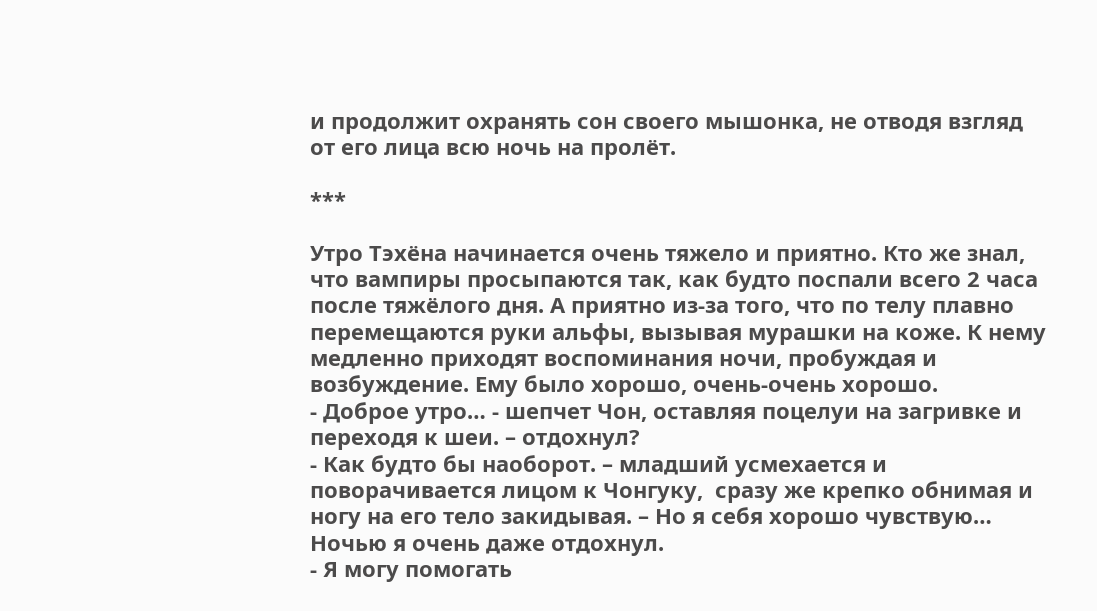и продолжит охранять сон своего мышонка, не отводя взгляд от его лица всю ночь на пролёт.

***

Утро Тэхёна начинается очень тяжело и приятно. Кто же знал, что вампиры просыпаются так, как будто поспали всего 2 часа после тяжёлого дня. А приятно из-за того, что по телу плавно перемещаются руки альфы, вызывая мурашки на коже. К нему медленно приходят воспоминания ночи, пробуждая и возбуждение. Ему было хорошо, очень-очень хорошо.
- Доброе утро… - шепчет Чон, оставляя поцелуи на загривке и переходя к шеи. – отдохнул?
- Как будто бы наоборот. – младший усмехается и поворачивается лицом к Чонгуку,  сразу же крепко обнимая и ногу на его тело закидывая. – Но я себя хорошо чувствую… Ночью я очень даже отдохнул.
- Я могу помогать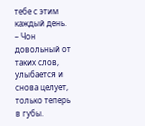тебе с этим каждый день. – Чон довольный от таких слов, улыбается и снова целует, только теперь в губы.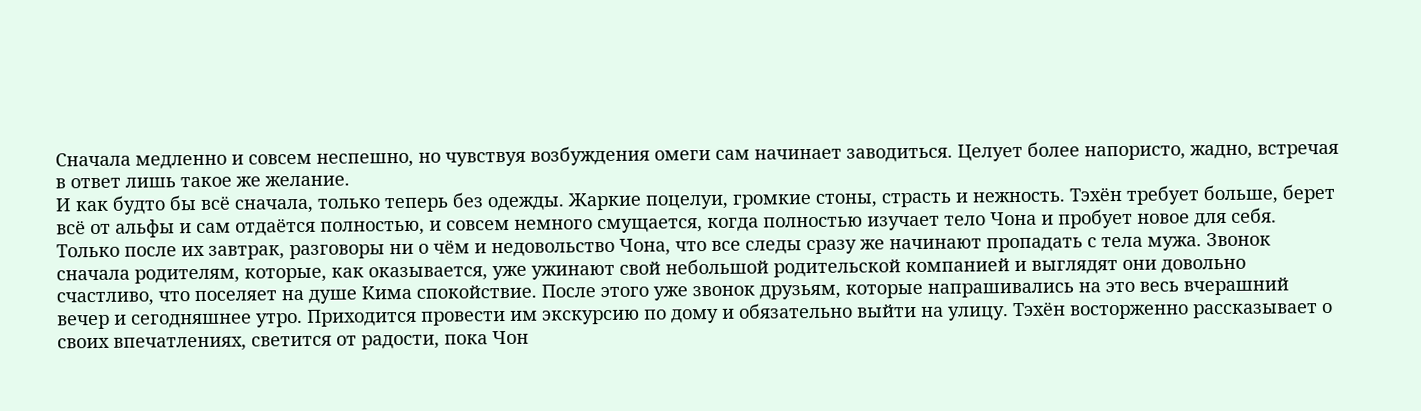Сначала медленно и совсем неспешно, но чувствуя возбуждения омеги сам начинает заводиться. Целует более напористо, жадно, встречая в ответ лишь такое же желание.
И как будто бы всё сначала, только теперь без одежды. Жаркие поцелуи, громкие стоны, страсть и нежность. Тэхён требует больше, берет всё от альфы и сам отдаётся полностью, и совсем немного смущается, когда полностью изучает тело Чона и пробует новое для себя.
Только после их завтрак, разговоры ни о чём и недовольство Чона, что все следы сразу же начинают пропадать с тела мужа. Звонок сначала родителям, которые, как оказывается, уже ужинают свой небольшой родительской компанией и выглядят они довольно счастливо, что поселяет на душе Кима спокойствие. После этого уже звонок друзьям, которые напрашивались на это весь вчерашний вечер и сегодняшнее утро. Приходится провести им экскурсию по дому и обязательно выйти на улицу. Тэхён восторженно рассказывает о своих впечатлениях, светится от радости, пока Чон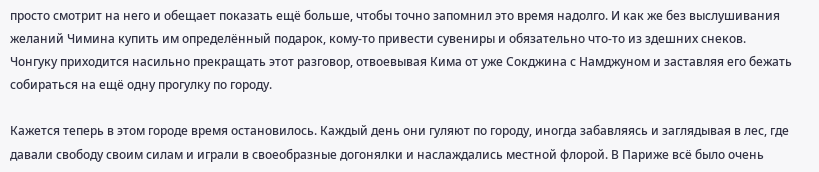просто смотрит на него и обещает показать ещё больше, чтобы точно запомнил это время надолго. И как же без выслушивания желаний Чимина купить им определённый подарок, кому-то привести сувениры и обязательно что-то из здешних снеков.
Чонгуку приходится насильно прекращать этот разговор, отвоевывая Кима от уже Сокджина с Намджуном и заставляя его бежать собираться на ещё одну прогулку по городу.

Кажется теперь в этом городе время остановилось. Каждый день они гуляют по городу, иногда забавляясь и заглядывая в лес, где давали свободу своим силам и играли в своеобразные догонялки и наслаждались местной флорой. В Париже всё было очень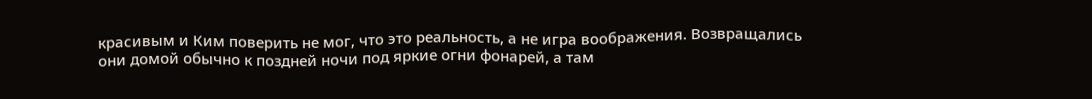красивым и Ким поверить не мог, что это реальность, а не игра воображения. Возвращались они домой обычно к поздней ночи под яркие огни фонарей, а там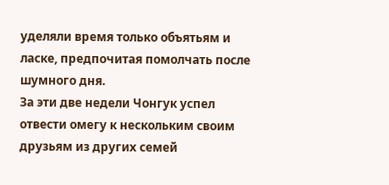уделяли время только объятьям и ласке, предпочитая помолчать после шумного дня.
За эти две недели Чонгук успел отвести омегу к нескольким своим друзьям из других семей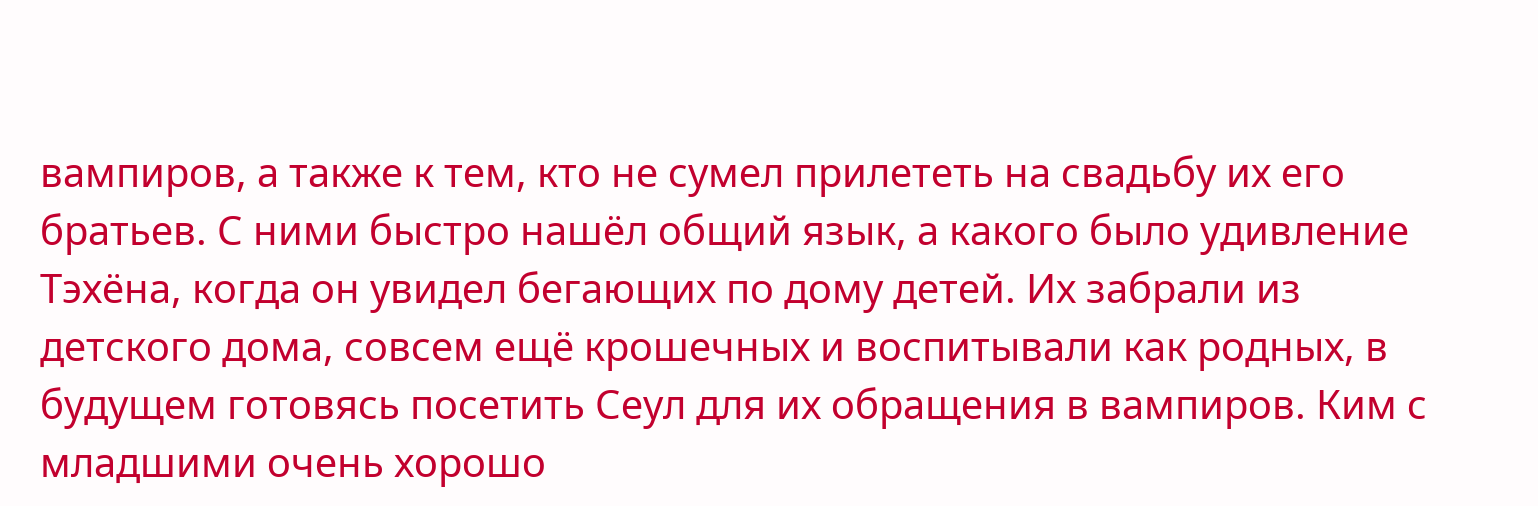вампиров, а также к тем, кто не сумел прилететь на свадьбу их его братьев. С ними быстро нашёл общий язык, а какого было удивление Тэхёна, когда он увидел бегающих по дому детей. Их забрали из детского дома, совсем ещё крошечных и воспитывали как родных, в будущем готовясь посетить Сеул для их обращения в вампиров. Ким с младшими очень хорошо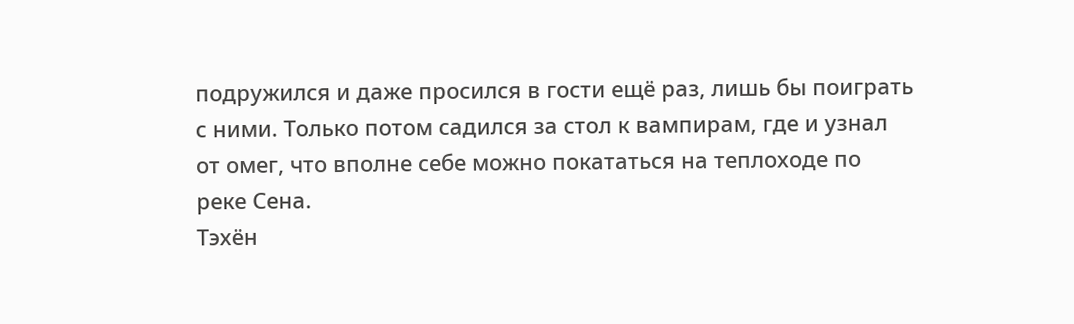подружился и даже просился в гости ещё раз, лишь бы поиграть с ними. Только потом садился за стол к вампирам, где и узнал от омег, что вполне себе можно покататься на теплоходе по реке Сена.
Тэхён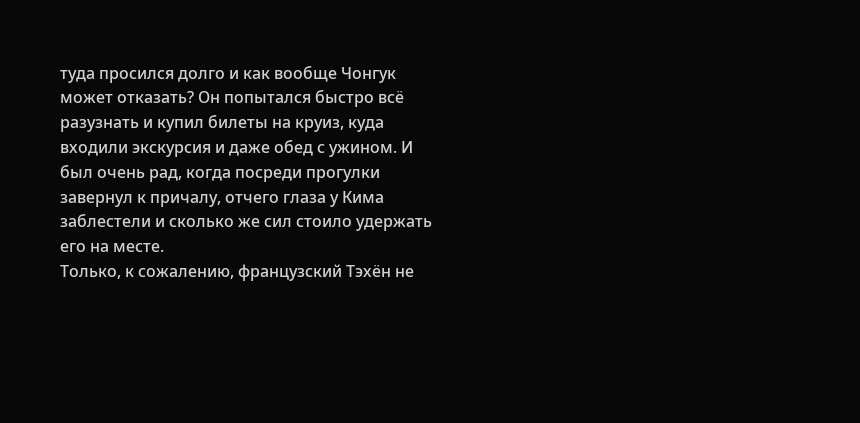туда просился долго и как вообще Чонгук может отказать? Он попытался быстро всё разузнать и купил билеты на круиз, куда входили экскурсия и даже обед с ужином. И был очень рад, когда посреди прогулки завернул к причалу, отчего глаза у Кима заблестели и сколько же сил стоило удержать его на месте.
Только, к сожалению, французский Тэхён не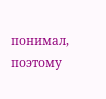понимал, поэтому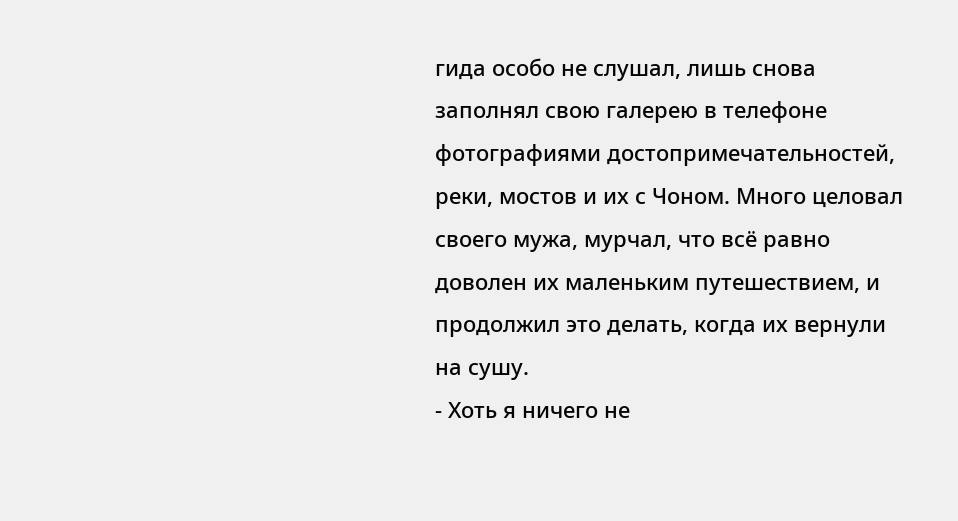гида особо не слушал, лишь снова заполнял свою галерею в телефоне фотографиями достопримечательностей, реки, мостов и их с Чоном. Много целовал своего мужа, мурчал, что всё равно доволен их маленьким путешествием, и продолжил это делать, когда их вернули на сушу.
- Хоть я ничего не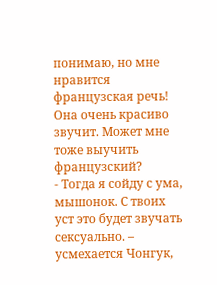понимаю, но мне нравится французская речь! Она очень красиво звучит. Может мне тоже выучить французский?
- Тогда я сойду с ума, мышонок. С твоих уст это будет звучать сексуально. – усмехается Чонгук,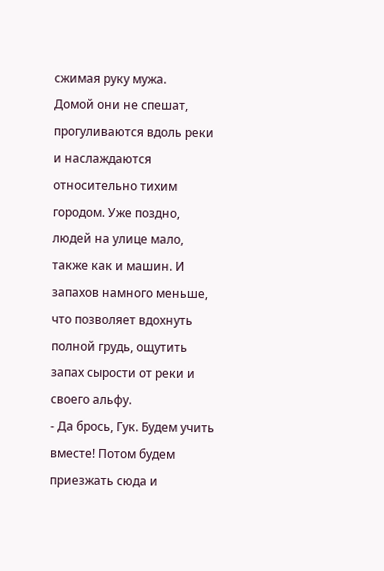сжимая руку мужа.
Домой они не спешат, прогуливаются вдоль реки и наслаждаются относительно тихим городом. Уже поздно, людей на улице мало, также как и машин. И запахов намного меньше, что позволяет вдохнуть полной грудь, ощутить запах сырости от реки и своего альфу.
- Да брось, Гук. Будем учить вместе! Потом будем приезжать сюда и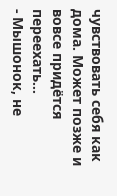чувствовать себя как дома. Может позже и вовсе придётся переехать…
- Мышонок, не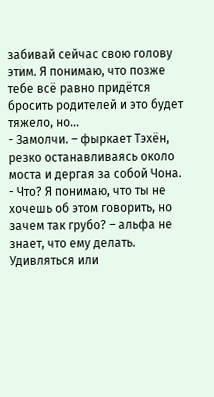забивай сейчас свою голову этим. Я понимаю, что позже тебе всё равно придётся бросить родителей и это будет тяжело, но…
- Замолчи. – фыркает Тэхён, резко останавливаясь около моста и дергая за собой Чона.
- Что? Я понимаю, что ты не хочешь об этом говорить, но зачем так грубо? – альфа не знает, что ему делать. Удивляться или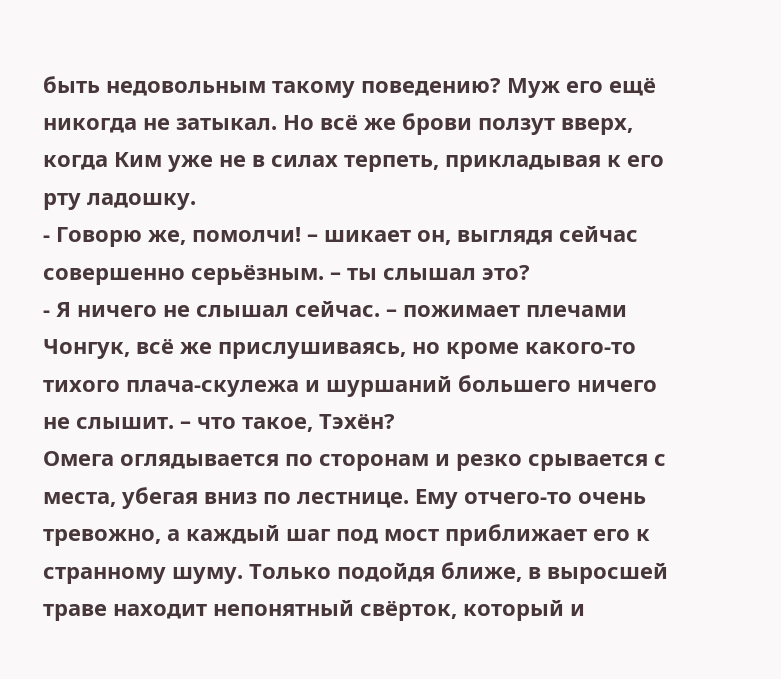быть недовольным такому поведению? Муж его ещё никогда не затыкал. Но всё же брови ползут вверх, когда Ким уже не в силах терпеть, прикладывая к его рту ладошку.
- Говорю же, помолчи! – шикает он, выглядя сейчас совершенно серьёзным. – ты слышал это?
- Я ничего не слышал сейчас. – пожимает плечами Чонгук, всё же прислушиваясь, но кроме какого-то тихого плача-скулежа и шуршаний большего ничего не слышит. – что такое, Тэхён?
Омега оглядывается по сторонам и резко срывается с места, убегая вниз по лестнице. Ему отчего-то очень тревожно, а каждый шаг под мост приближает его к странному шуму. Только подойдя ближе, в выросшей траве находит непонятный свёрток, который и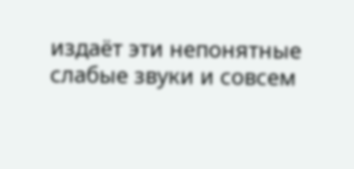издаёт эти непонятные слабые звуки и совсем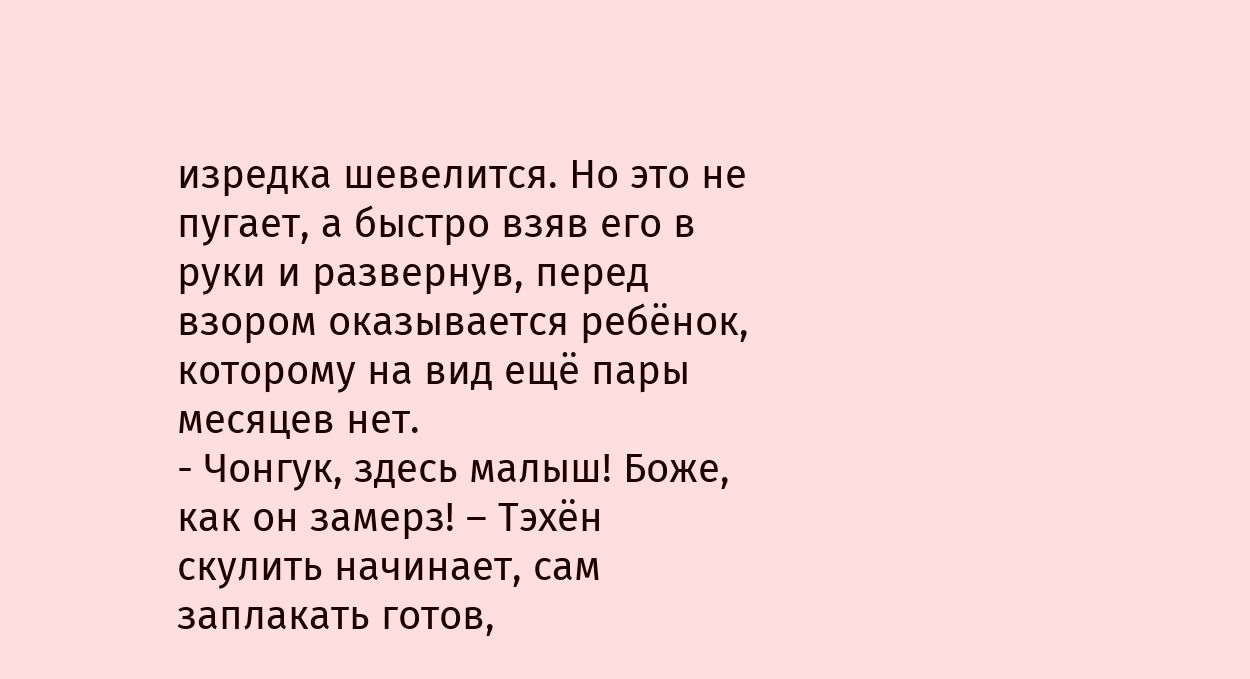изредка шевелится. Но это не пугает, а быстро взяв его в руки и развернув, перед взором оказывается ребёнок, которому на вид ещё пары месяцев нет.
- Чонгук, здесь малыш! Боже, как он замерз! – Тэхён скулить начинает, сам заплакать готов,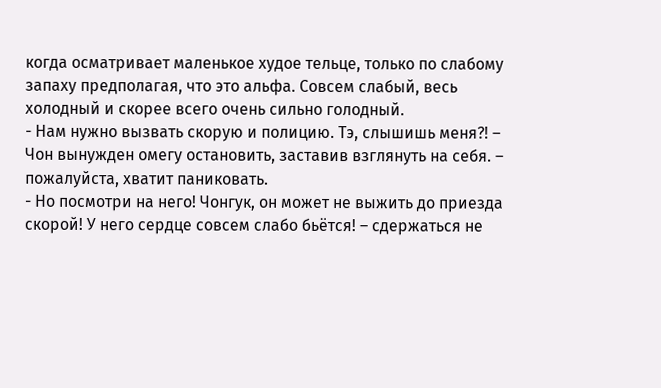когда осматривает маленькое худое тельце, только по слабому запаху предполагая, что это альфа. Совсем слабый, весь холодный и скорее всего очень сильно голодный.
- Нам нужно вызвать скорую и полицию. Тэ, слышишь меня?! – Чон вынужден омегу остановить, заставив взглянуть на себя. – пожалуйста, хватит паниковать.
- Но посмотри на него! Чонгук, он может не выжить до приезда скорой! У него сердце совсем слабо бьётся! – сдержаться не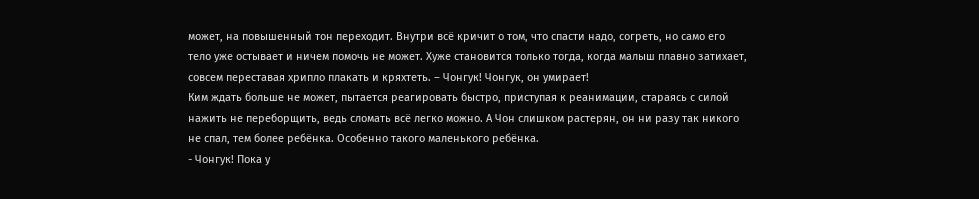может, на повышенный тон переходит. Внутри всё кричит о том, что спасти надо, согреть, но само его тело уже остывает и ничем помочь не может. Хуже становится только тогда, когда малыш плавно затихает, совсем переставая хрипло плакать и кряхтеть. – Чонгук! Чонгук, он умирает!
Ким ждать больше не может, пытается реагировать быстро, приступая к реанимации, стараясь с силой нажить не переборщить, ведь сломать всё легко можно. А Чон слишком растерян, он ни разу так никого не спал, тем более ребёнка. Особенно такого маленького ребёнка.
- Чонгук! Пока у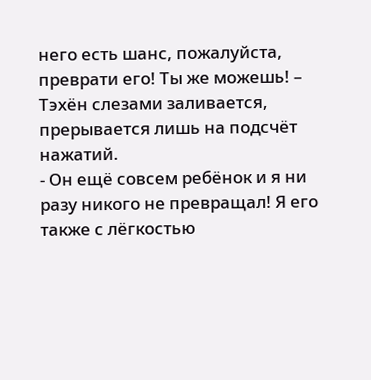него есть шанс, пожалуйста, преврати его! Ты же можешь! – Тэхён слезами заливается, прерывается лишь на подсчёт нажатий.
- Он ещё совсем ребёнок и я ни разу никого не превращал! Я его также с лёгкостью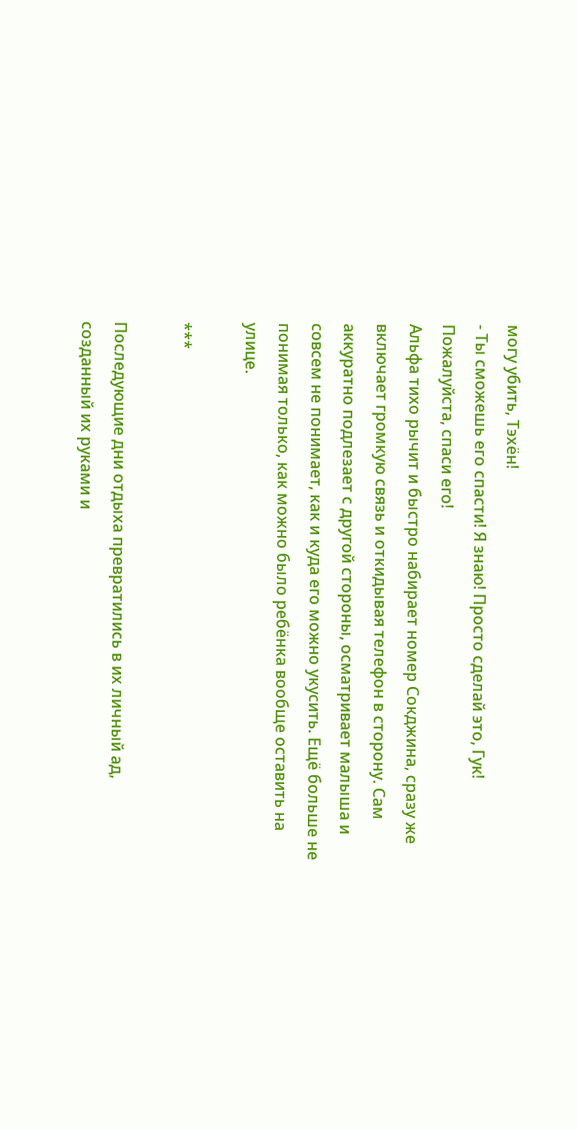могу убить, Тэхён!
- Ты сможешь его спасти! Я знаю! Просто сделай это, Гук! Пожалуйста, спаси его!
Альфа тихо рычит и быстро набирает номер Сокджина, сразу же включает громкую связь и откидывая телефон в сторону. Сам аккуратно подлезает с другой стороны, осматривает малыша и совсем не понимает, как и куда его можно укусить. Ещё больше не понимая только, как можно было ребёнка вообще оставить на улице.

***

Последующие дни отдыха превратились в их личный ад, созданный их руками и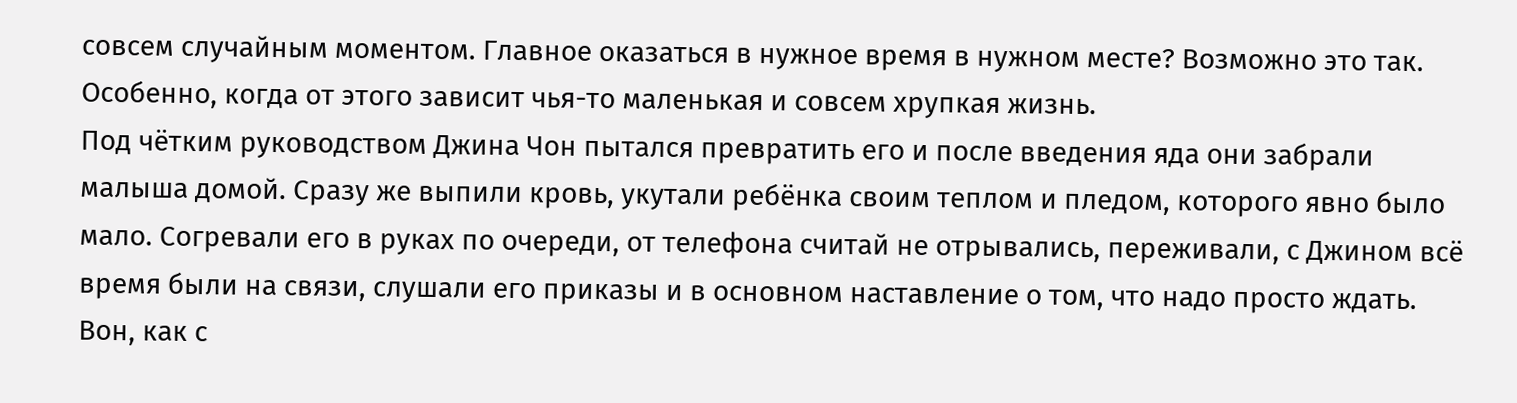совсем случайным моментом. Главное оказаться в нужное время в нужном месте? Возможно это так. Особенно, когда от этого зависит чья-то маленькая и совсем хрупкая жизнь.
Под чётким руководством Джина Чон пытался превратить его и после введения яда они забрали малыша домой. Сразу же выпили кровь, укутали ребёнка своим теплом и пледом, которого явно было мало. Согревали его в руках по очереди, от телефона считай не отрывались, переживали, с Джином всё время были на связи, слушали его приказы и в основном наставление о том, что надо просто ждать. Вон, как с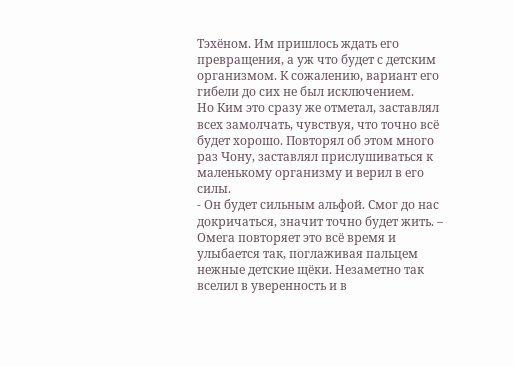Тэхёном. Им пришлось ждать его превращения, а уж что будет с детским организмом. К сожалению, вариант его гибели до сих не был исключением.
Но Ким это сразу же отметал, заставлял всех замолчать, чувствуя, что точно всё будет хорошо. Повторял об этом много раз Чону, заставлял прислушиваться к маленькому организму и верил в его силы.
- Он будет сильным альфой. Смог до нас докричаться, значит точно будет жить. – Омега повторяет это всё время и улыбается так, поглаживая пальцем нежные детские щёки. Незаметно так вселил в уверенность и в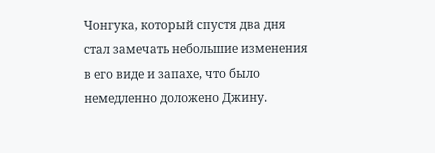Чонгука, который спустя два дня стал замечать небольшие изменения в его виде и запахе, что было немедленно доложено Джину.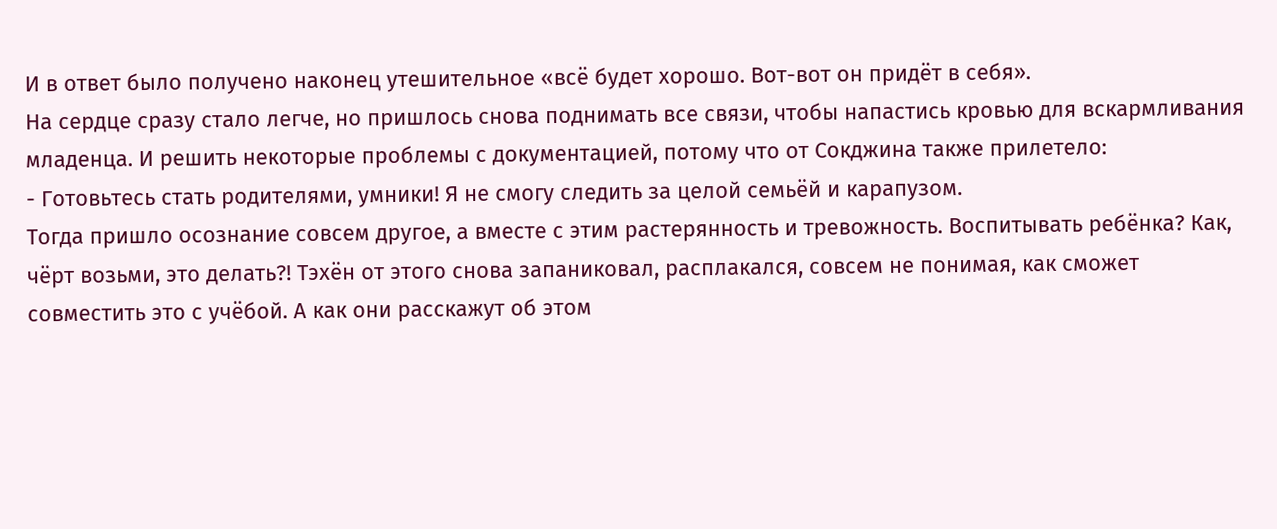И в ответ было получено наконец утешительное «всё будет хорошо. Вот-вот он придёт в себя».
На сердце сразу стало легче, но пришлось снова поднимать все связи, чтобы напастись кровью для вскармливания младенца. И решить некоторые проблемы с документацией, потому что от Сокджина также прилетело:
- Готовьтесь стать родителями, умники! Я не смогу следить за целой семьёй и карапузом.
Тогда пришло осознание совсем другое, а вместе с этим растерянность и тревожность. Воспитывать ребёнка? Как, чёрт возьми, это делать?! Тэхён от этого снова запаниковал, расплакался, совсем не понимая, как сможет совместить это с учёбой. А как они расскажут об этом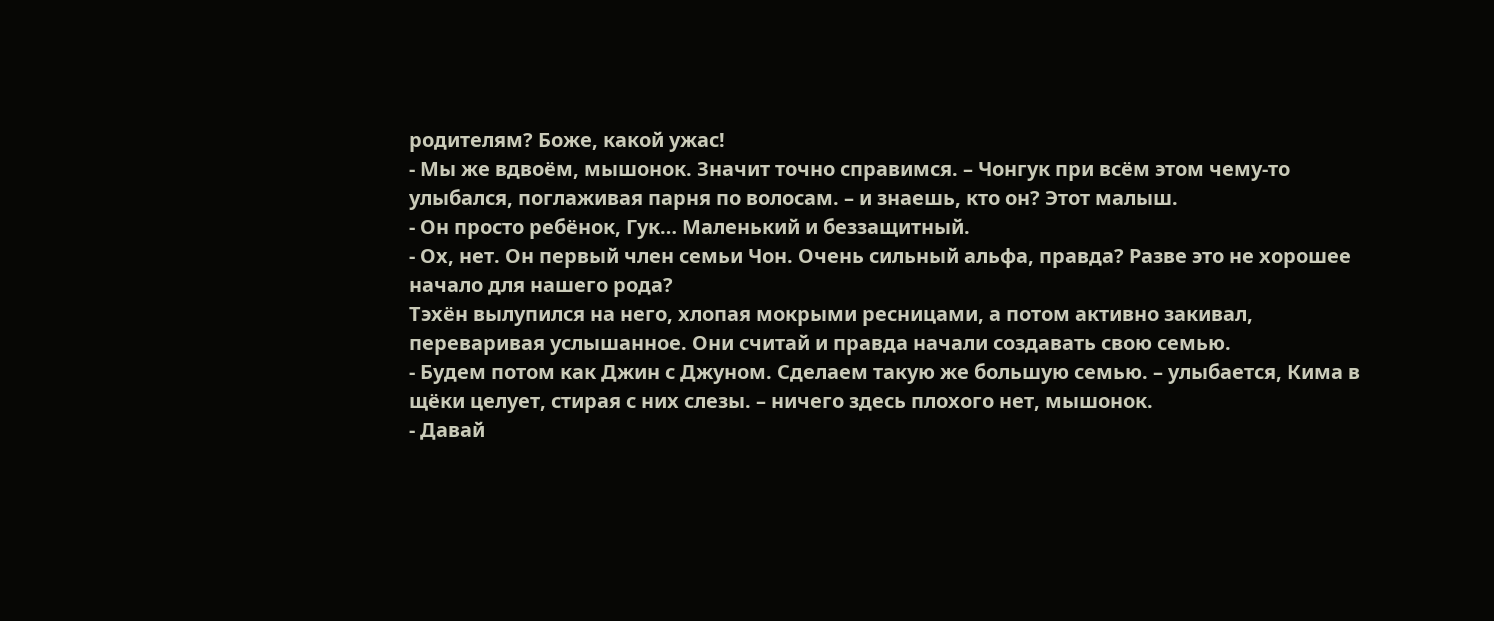родителям? Боже, какой ужас!
- Мы же вдвоём, мышонок. Значит точно справимся. – Чонгук при всём этом чему-то улыбался, поглаживая парня по волосам. – и знаешь, кто он? Этот малыш.
- Он просто ребёнок, Гук… Маленький и беззащитный.
- Ох, нет. Он первый член семьи Чон. Очень сильный альфа, правда? Разве это не хорошее начало для нашего рода?
Тэхён вылупился на него, хлопая мокрыми ресницами, а потом активно закивал, переваривая услышанное. Они считай и правда начали создавать свою семью.
- Будем потом как Джин с Джуном. Сделаем такую же большую семью. – улыбается, Кима в щёки целует, стирая с них слезы. – ничего здесь плохого нет, мышонок.
- Давай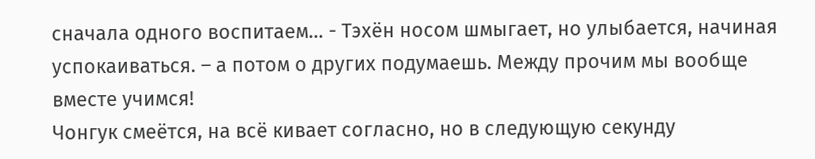сначала одного воспитаем… - Тэхён носом шмыгает, но улыбается, начиная успокаиваться. – а потом о других подумаешь. Между прочим мы вообще вместе учимся!
Чонгук смеётся, на всё кивает согласно, но в следующую секунду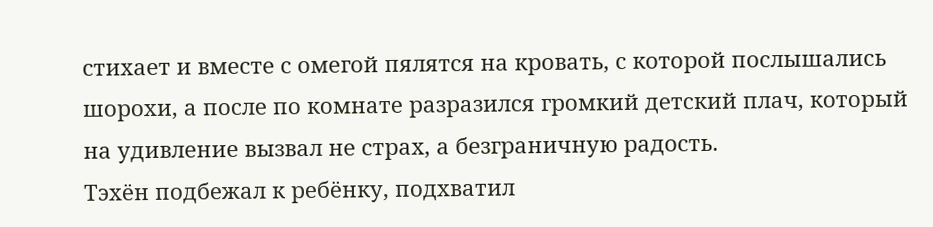стихает и вместе с омегой пялятся на кровать, с которой послышались шорохи, а после по комнате разразился громкий детский плач, который на удивление вызвал не страх, а безграничную радость.
Тэхён подбежал к ребёнку, подхватил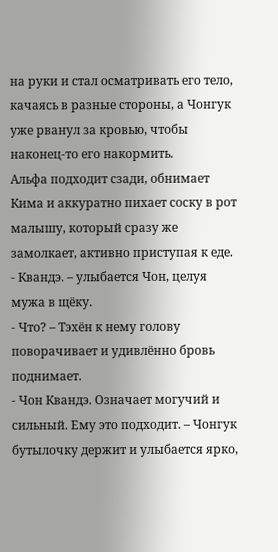на руки и стал осматривать его тело, качаясь в разные стороны, а Чонгук уже рванул за кровью, чтобы наконец-то его накормить.
Альфа подходит сзади, обнимает Кима и аккуратно пихает соску в рот малышу, который сразу же замолкает, активно приступая к еде.
- Квандэ. – улыбается Чон, целуя мужа в щёку.
- Что? – Тэхён к нему голову поворачивает и удивлённо бровь поднимает.
- Чон Квандэ. Означает могучий и сильный. Ему это подходит. – Чонгук бутылочку держит и улыбается ярко,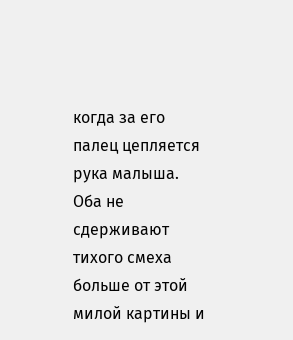когда за его палец цепляется рука малыша.
Оба не сдерживают тихого смеха больше от этой милой картины и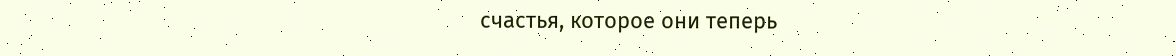счастья, которое они теперь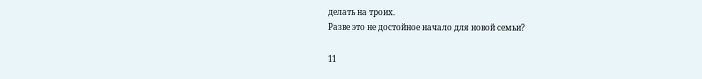делать на троих.
Разве это не достойное начало для новой семьи?

11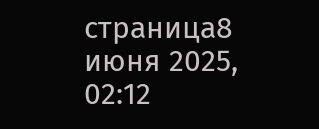страница8 июня 2025, 02:12